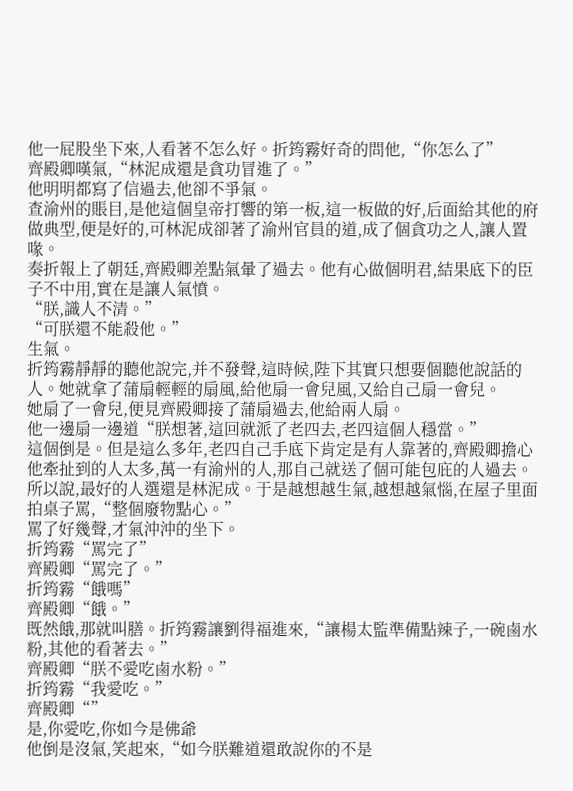他一屁股坐下來,人看著不怎么好。折筠霧好奇的問他,“你怎么了”
齊殿卿嘆氣,“林泥成還是貪功冒進了。”
他明明都寫了信過去,他卻不爭氣。
查渝州的賬目,是他這個皇帝打響的第一板,這一板做的好,后面給其他的府做典型,便是好的,可林泥成卻著了渝州官員的道,成了個貪功之人,讓人置喙。
奏折報上了朝廷,齊殿卿差點氣暈了過去。他有心做個明君,結果底下的臣子不中用,實在是讓人氣憤。
“朕,識人不清。”
“可朕還不能殺他。”
生氣。
折筠霧靜靜的聽他說完,并不發聲,這時候,陛下其實只想要個聽他說話的人。她就拿了蒲扇輕輕的扇風,給他扇一會兒風,又給自己扇一會兒。
她扇了一會兒,便見齊殿卿接了蒲扇過去,他給兩人扇。
他一邊扇一邊道“朕想著,這回就派了老四去,老四這個人穩當。”
這個倒是。但是這么多年,老四自己手底下肯定是有人靠著的,齊殿卿擔心他牽扯到的人太多,萬一有渝州的人,那自己就送了個可能包庇的人過去。
所以說,最好的人選還是林泥成。于是越想越生氣,越想越氣惱,在屋子里面拍桌子罵,“整個廢物點心。”
罵了好幾聲,才氣沖沖的坐下。
折筠霧“罵完了”
齊殿卿“罵完了。”
折筠霧“餓嗎”
齊殿卿“餓。”
既然餓,那就叫膳。折筠霧讓劉得福進來,“讓楊太監準備點辣子,一碗鹵水粉,其他的看著去。”
齊殿卿“朕不愛吃鹵水粉。”
折筠霧“我愛吃。”
齊殿卿“”
是,你愛吃,你如今是佛爺
他倒是沒氣,笑起來,“如今朕難道還敢說你的不是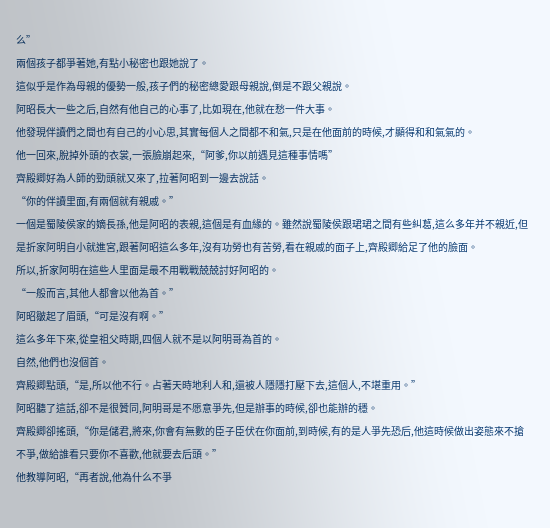么”
兩個孩子都爭著她,有點小秘密也跟她說了。
這似乎是作為母親的優勢一般,孩子們的秘密總愛跟母親說,倒是不跟父親說。
阿昭長大一些之后,自然有他自己的心事了,比如現在,他就在愁一件大事。
他發現伴讀們之間也有自己的小心思,其實每個人之間都不和氣,只是在他面前的時候,才顯得和和氣氣的。
他一回來,脫掉外頭的衣裳,一張臉崩起來,“阿爹,你以前遇見這種事情嗎”
齊殿卿好為人師的勁頭就又來了,拉著阿昭到一邊去說話。
“你的伴讀里面,有兩個就有親戚。”
一個是蜀陵侯家的嫡長孫,他是阿昭的表親,這個是有血緣的。雖然說蜀陵侯跟珺珺之間有些糾葛,這么多年并不親近,但是折家阿明自小就進宮,跟著阿昭這么多年,沒有功勞也有苦勞,看在親戚的面子上,齊殿卿給足了他的臉面。
所以,折家阿明在這些人里面是最不用戰戰兢兢討好阿昭的。
“一般而言,其他人都會以他為首。”
阿昭皺起了眉頭,“可是沒有啊。”
這么多年下來,從皇祖父時期,四個人就不是以阿明哥為首的。
自然,他們也沒個首。
齊殿卿點頭,“是,所以他不行。占著天時地利人和,還被人隱隱打壓下去,這個人,不堪重用。”
阿昭聽了這話,卻不是很贊同,阿明哥是不愿意爭先,但是辦事的時候,卻也能辦的穩。
齊殿卿卻搖頭,“你是儲君,將來,你會有無數的臣子臣伏在你面前,到時候,有的是人爭先恐后,他這時候做出姿態來不搶不爭,做給誰看只要你不喜歡,他就要去后頭。”
他教導阿昭,“再者說,他為什么不爭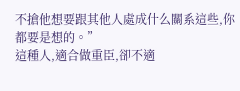不搶他想要跟其他人處成什么關系這些,你都要是想的。”
這種人,適合做重臣,卻不適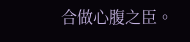合做心腹之臣。